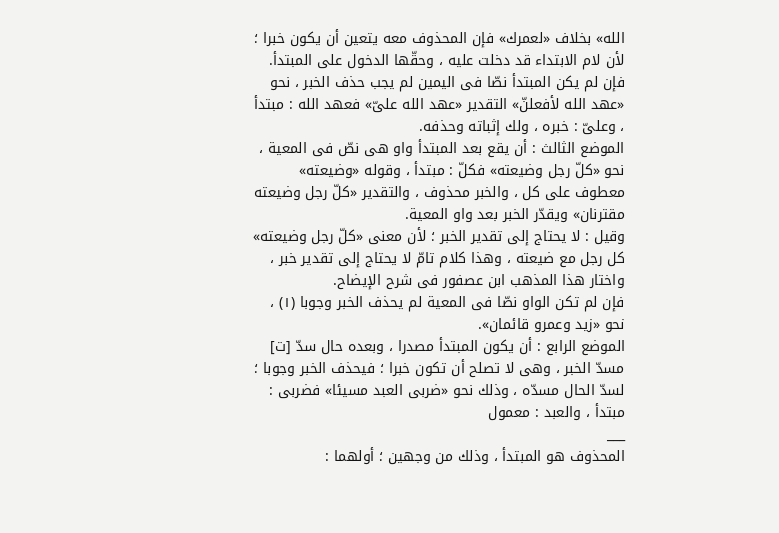الله» بخلاف «لعمرك» فإن المحذوف معه يتعين أن يكون خبرا ؛ لأن لام الابتداء قد دخلت عليه ، وحقّها الدخول على المبتدأ.
فإن لم يكن المبتدأ نصّا فى اليمين لم يجب حذف الخبر ، نحو «عهد الله لأفعلنّ» التقدير «عهد الله علىّ» فعهد الله : مبتدأ ، وعلىّ : خبره ، ولك إثباته وحذفه.
الموضع الثالث : أن يقع بعد المبتدأ واو هى نصّ فى المعية ، نحو «كلّ رجل وضيعته» فكلّ : مبتدأ ، وقوله «وضيعته» معطوف على كل ، والخبر محذوف ، والتقدير «كلّ رجل وضيعته مقترنان» ويقدّر الخبر بعد واو المعية.
وقيل : لا يحتاج إلى تقدير الخبر ؛ لأن معنى «كلّ رجل وضيعته» كل رجل مع ضيعته ، وهذا كلام تامّ لا يحتاج إلى تقدير خبر ، واختار هذا المذهب ابن عصفور فى شرح الإيضاح.
فإن لم تكن الواو نصّا فى المعية لم يحذف الخبر وجوبا (١) ، نحو «زيد وعمرو قائمان».
الموضع الرابع : أن يكون المبتدأ مصدرا ، وبعده حال سدّ [ت] مسدّ الخبر ، وهى لا تصلح أن تكون خبرا ؛ فيحذف الخبر وجوبا ؛ لسدّ الحال مسدّه ، وذلك نحو «ضربى العبد مسيئا» فضربى : مبتدأ ، والعبد : معمول
___
المحذوف هو المبتدأ ، وذلك من وجهين ؛ أولهما :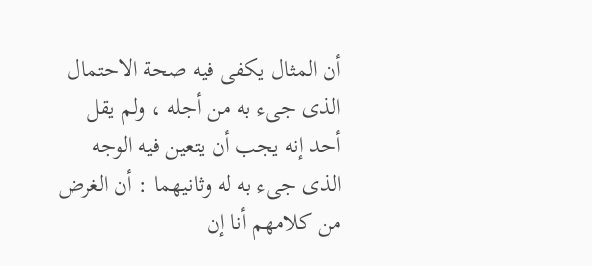أن المثال يكفى فيه صحة الاحتمال الذى جىء به من أجله ، ولم يقل أحد إنه يجب أن يتعين فيه الوجه الذى جىء به له وثانيهما : أن الغرض من كلامهم أنا إن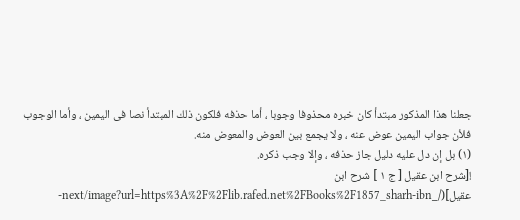جعلنا هذا المذكور مبتدأ كان خبره محذوفا وجوبا ، أما حذفه فلكون ذلك المبتدأ نصا فى اليمين ، وأما الوجوب فلأن جواب اليمين عوض عنه ، ولا يجمع بين العوض والمعوض منه.
(١) بل إن دل عليه دليل جاز حذفه ، وإلا وجب ذكره.
![شرح ابن عقيل [ ج ١ ] شرح ابن عقيل](/_next/image?url=https%3A%2F%2Flib.rafed.net%2FBooks%2F1857_sharh-ibn-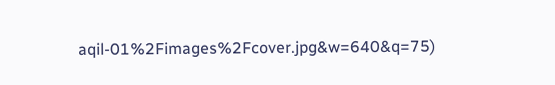aqil-01%2Fimages%2Fcover.jpg&w=640&q=75)